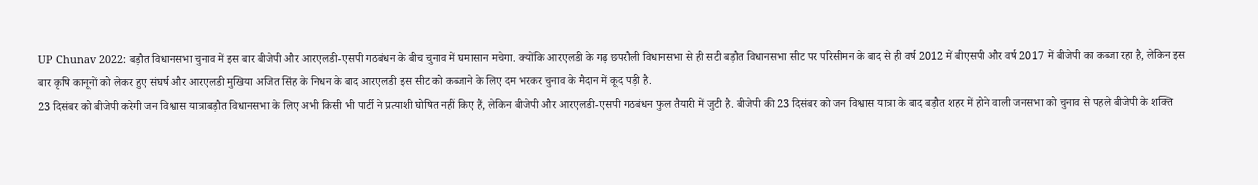UP Chunav 2022: बड़ौत विधानसभा चुनाव में इस बार बीजेपी और आरएलडी-एसपी गठबंधन के बीच चुनाव में घमासान मचेगा. क्योंकि आरएलडी के गढ़ छपरौली विधानसभा से ही सटी बड़ौत विधानसभा सीट पर परिसीमन के बाद से ही वर्ष 2012 में बीएसपी और वर्ष 2017 में बीजेपी का कब्जा रहा है, लेकिन इस बार कृषि कानूनों को लेकर हुए संघर्ष और आरएलडी मुखिया अजित सिंह के निधन के बाद आरएलडी इस सीट को कब्जाने के लिए दम भरकर चुनाव के मैदान में कूद पड़ी है.
23 दिसंबर को बीजेपी करेगी जन विश्वास यात्राबड़ौत विधानसभा के लिए अभी किसी भी पार्टी ने प्रत्याशी घोषित नहीं किए हैं, लेकिन बीजेपी और आरएलडी-एसपी गठबंधन फुल तैयारी में जुटी है. बीजेपी की 23 दिसंबर को जन विश्वास यात्रा के बाद बड़ौत शहर में होने वाली जनसभा को चुनाव से पहले बीजेपी के शक्ति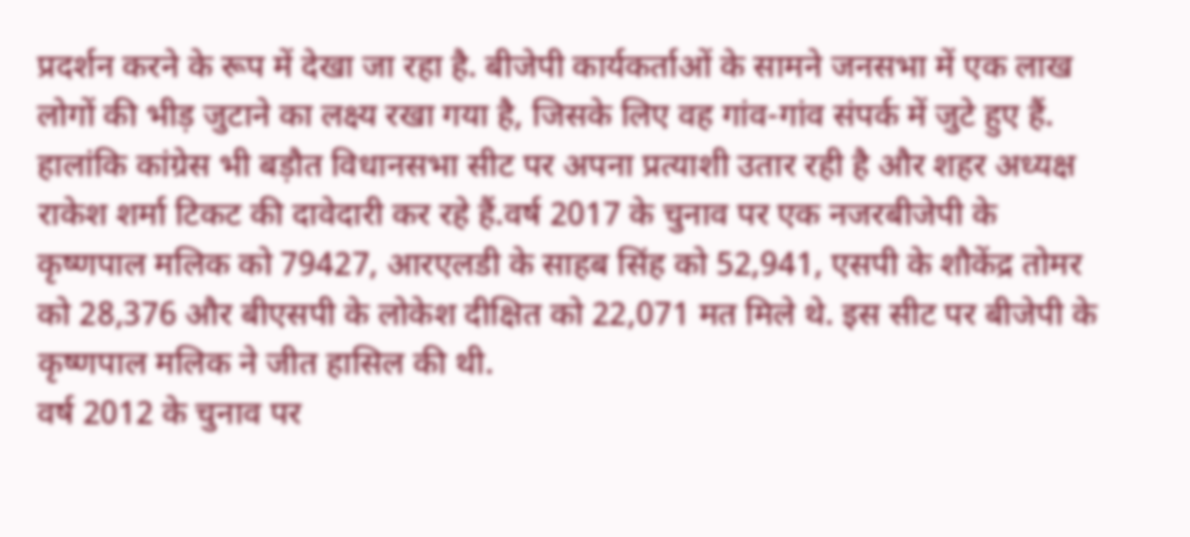प्रदर्शन करने के रूप में देखा जा रहा है. बीजेपी कार्यकर्ताओं के सामने जनसभा में एक लाख लोगों की भीड़ जुटाने का लक्ष्य रखा गया है, जिसके लिए वह गांव-गांव संपर्क में जुटे हुए हैं. हालांकि कांग्रेस भी बड़ौत विधानसभा सीट पर अपना प्रत्याशी उतार रही है और शहर अध्यक्ष राकेश शर्मा टिकट की दावेदारी कर रहे हैं.वर्ष 2017 के चुनाव पर एक नजरबीजेपी के कृष्णपाल मलिक को 79427, आरएलडी के साहब सिंह को 52,941, एसपी के शौकेंद्र तोमर को 28,376 और बीएसपी के लोकेश दीक्षित को 22,071 मत मिले थे. इस सीट पर बीजेपी के कृष्णपाल मलिक ने जीत हासिल की थी.
वर्ष 2012 के चुनाव पर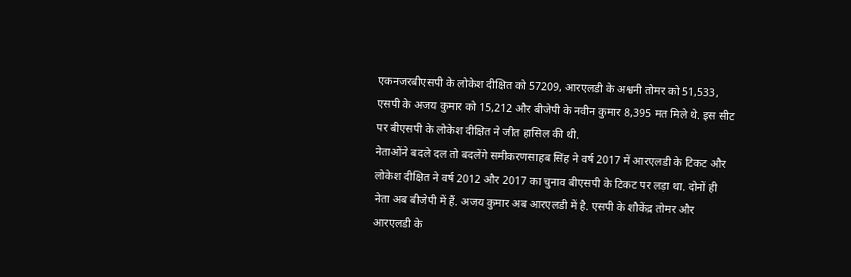एकनजरबीएसपी के लोकेश दीक्षित को 57209, आरएलडी के अश्वनी तोमर को 51,533, एसपी के अजय कुमार को 15,212 और बीजेपी के नवीन कुमार 8,395 मत मिले थे. इस सीट पर बीएसपी के लोकेश दीक्षित ने जीत हासिल की थी.
नेताओंने बदले दल तो बदलेंगे समीकरणसाहब सिंह ने वर्ष 2017 में आरएलडी के टिकट और लोकेश दीक्षित ने वर्ष 2012 और 2017 का चुनाव बीएसपी के टिकट पर लड़ा था. दोनों ही नेता अब बीजेपी में हैं. अजय कुमार अब आरएलडी में है. एसपी के शौकेंद्र तोमर और आरएलडी के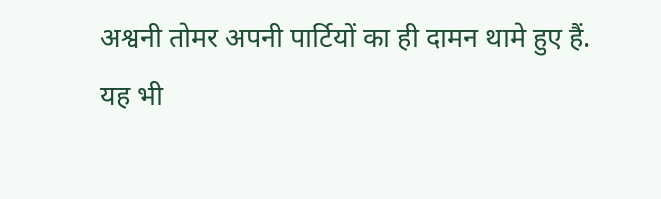अश्वनी तोमर अपनी पार्टियों का ही दामन थामे हुए हैं.
यह भी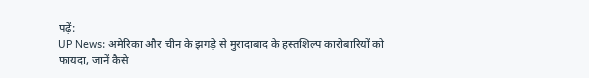पढ़ें:
UP News: अमेरिका और चीन के झगड़े से मुरादाबाद के हस्तशिल्प कारोबारियों को फायदा, जानें कैसे